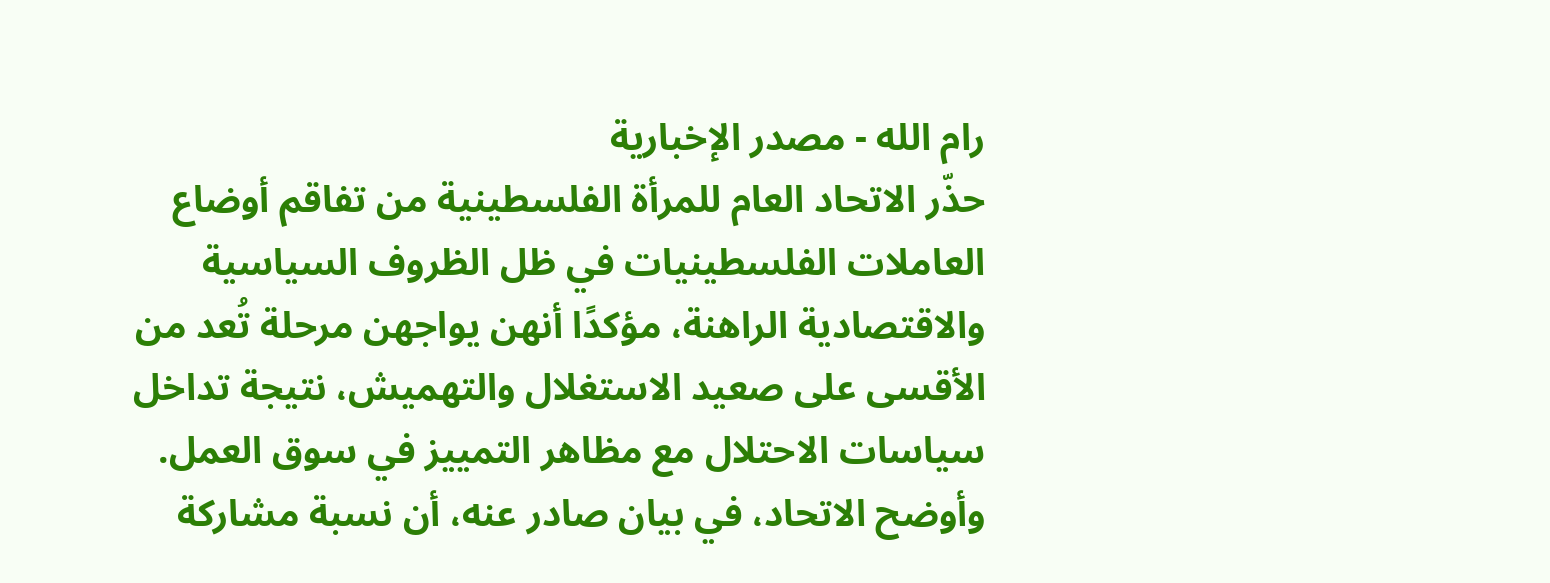رام الله - مصدر الإخبارية
حذّر الاتحاد العام للمرأة الفلسطينية من تفاقم أوضاع العاملات الفلسطينيات في ظل الظروف السياسية والاقتصادية الراهنة، مؤكدًا أنهن يواجهن مرحلة تُعد من الأقسى على صعيد الاستغلال والتهميش، نتيجة تداخل سياسات الاحتلال مع مظاهر التمييز في سوق العمل.
وأوضح الاتحاد، في بيان صادر عنه، أن نسبة مشاركة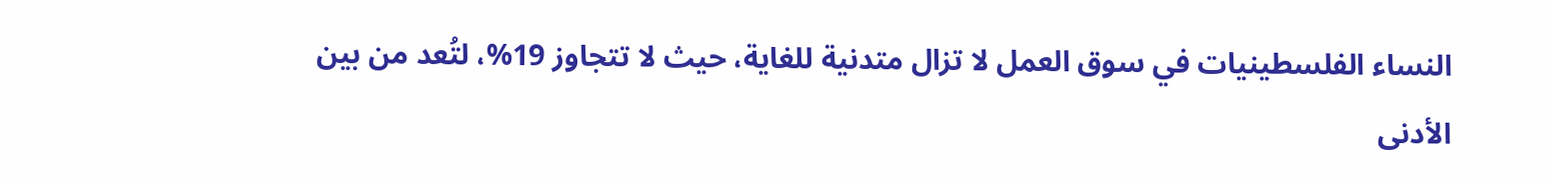النساء الفلسطينيات في سوق العمل لا تزال متدنية للغاية، حيث لا تتجاوز 19%، لتُعد من بين الأدنى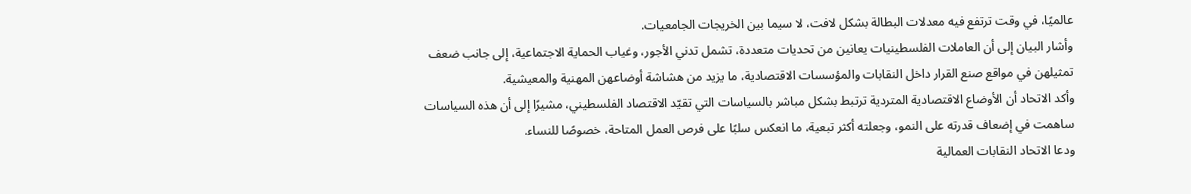عالميًا، في وقت ترتفع فيه معدلات البطالة بشكل لافت، لا سيما بين الخريجات الجامعيات.
وأشار البيان إلى أن العاملات الفلسطينيات يعانين من تحديات متعددة، تشمل تدني الأجور، وغياب الحماية الاجتماعية، إلى جانب ضعف تمثيلهن في مواقع صنع القرار داخل النقابات والمؤسسات الاقتصادية، ما يزيد من هشاشة أوضاعهن المهنية والمعيشية.
وأكد الاتحاد أن الأوضاع الاقتصادية المتردية ترتبط بشكل مباشر بالسياسات التي تقيّد الاقتصاد الفلسطيني، مشيرًا إلى أن هذه السياسات ساهمت في إضعاف قدرته على النمو، وجعلته أكثر تبعية، ما انعكس سلبًا على فرص العمل المتاحة، خصوصًا للنساء.
ودعا الاتحاد النقابات العمالية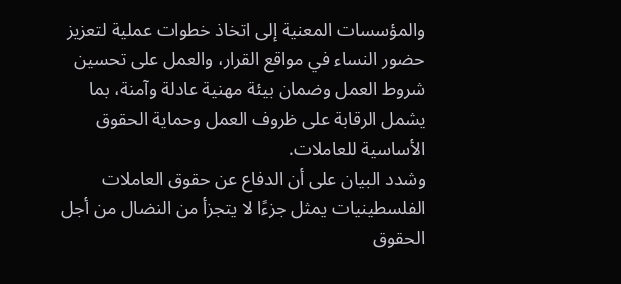والمؤسسات المعنية إلى اتخاذ خطوات عملية لتعزيز حضور النساء في مواقع القرار، والعمل على تحسين شروط العمل وضمان بيئة مهنية عادلة وآمنة، بما يشمل الرقابة على ظروف العمل وحماية الحقوق الأساسية للعاملات.
وشدد البيان على أن الدفاع عن حقوق العاملات الفلسطينيات يمثل جزءًا لا يتجزأ من النضال من أجل الحقوق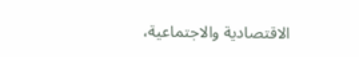الاقتصادية والاجتماعية،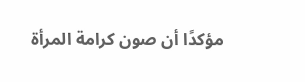مؤكدًا أن صون كرامة المرأة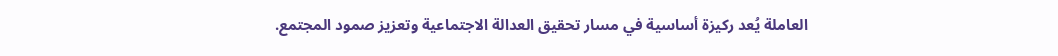العاملة يُعد ركيزة أساسية في مسار تحقيق العدالة الاجتماعية وتعزيز صمود المجتمع.